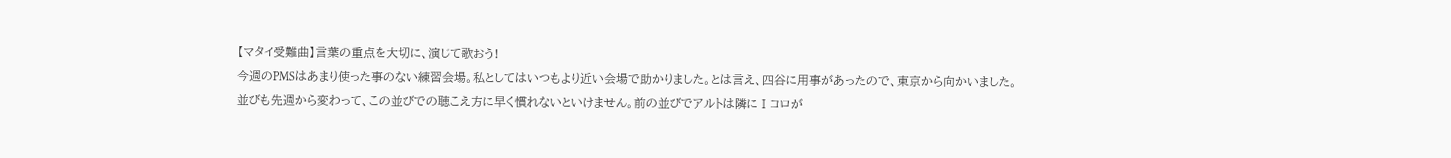【マタイ受難曲】言葉の重点を大切に、演じて歌おう!
今週のPMSはあまり使った事のない練習会場。私としてはいつもより近い会場で助かりました。とは言え、四谷に用事があったので、東京から向かいました。
並びも先週から変わって、この並びでの聴こえ方に早く慣れないといけません。前の並びでアルトは隣にⅠコロが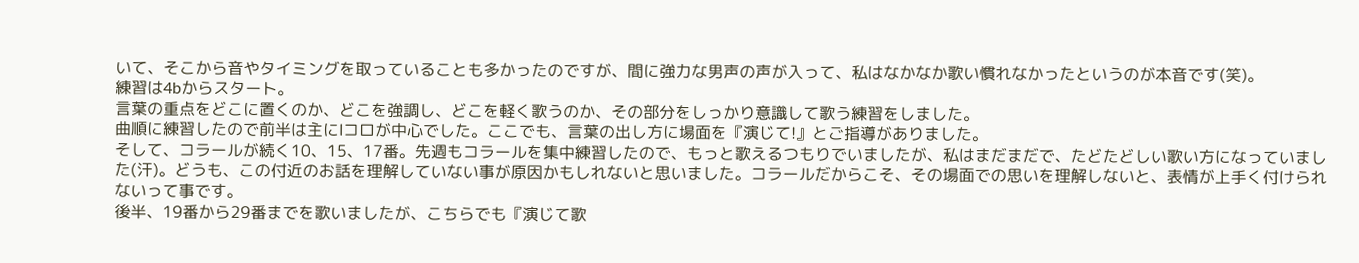いて、そこから音やタイミングを取っていることも多かったのですが、間に強力な男声の声が入って、私はなかなか歌い慣れなかったというのが本音です(笑)。
練習は4bからスタート。
言葉の重点をどこに置くのか、どこを強調し、どこを軽く歌うのか、その部分をしっかり意識して歌う練習をしました。
曲順に練習したので前半は主にⅠコロが中心でした。ここでも、言葉の出し方に場面を『演じて!』とご指導がありました。
そして、コラールが続く10、15、17番。先週もコラールを集中練習したので、もっと歌えるつもりでいましたが、私はまだまだで、たどたどしい歌い方になっていました(汗)。どうも、この付近のお話を理解していない事が原因かもしれないと思いました。コラールだからこそ、その場面での思いを理解しないと、表情が上手く付けられないって事です。
後半、19番から29番までを歌いましたが、こちらでも『演じて歌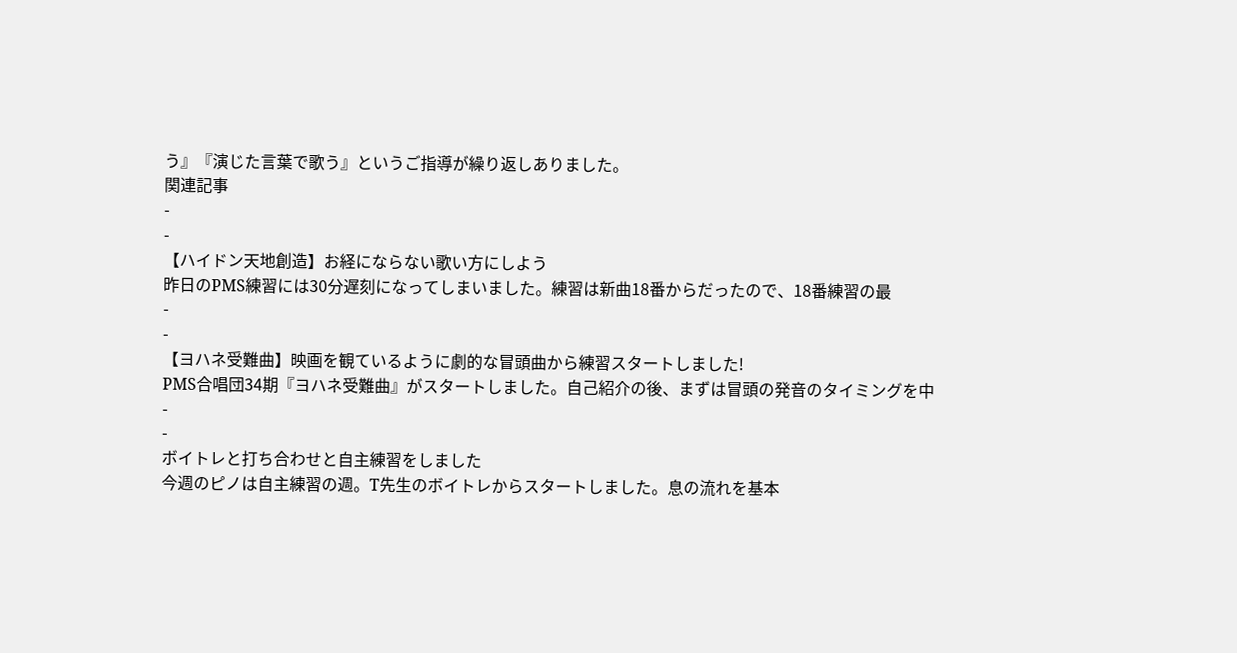う』『演じた言葉で歌う』というご指導が繰り返しありました。
関連記事
-
-
【ハイドン天地創造】お経にならない歌い方にしよう
昨日のPMS練習には30分遅刻になってしまいました。練習は新曲18番からだったので、18番練習の最
-
-
【ヨハネ受難曲】映画を観ているように劇的な冒頭曲から練習スタートしました!
PMS合唱団34期『ヨハネ受難曲』がスタートしました。自己紹介の後、まずは冒頭の発音のタイミングを中
-
-
ボイトレと打ち合わせと自主練習をしました
今週のピノは自主練習の週。T先生のボイトレからスタートしました。息の流れを基本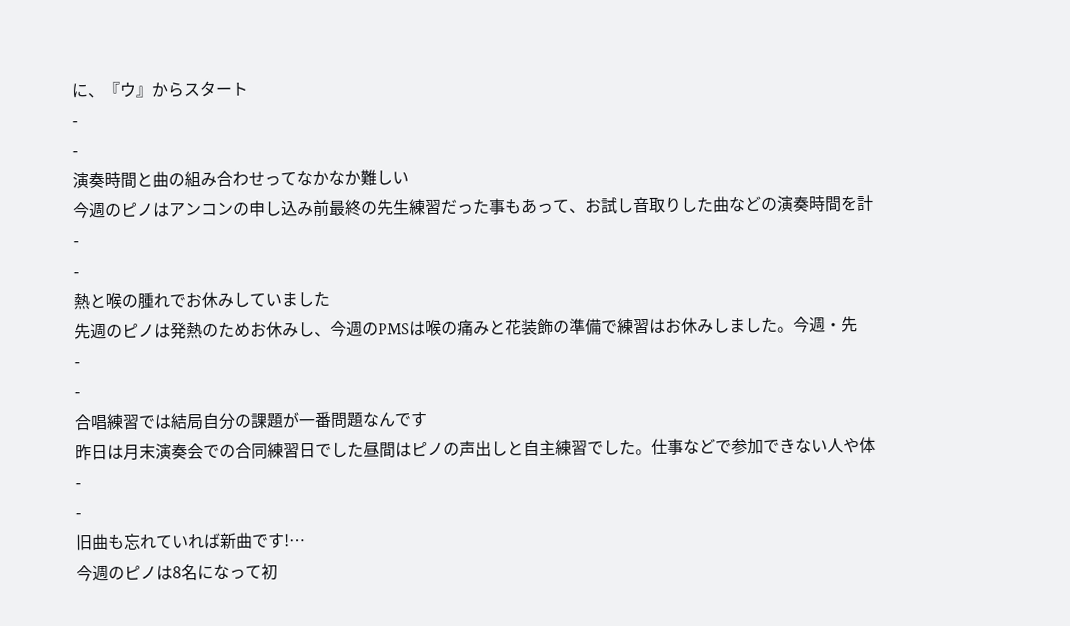に、『ウ』からスタート
-
-
演奏時間と曲の組み合わせってなかなか難しい
今週のピノはアンコンの申し込み前最終の先生練習だった事もあって、お試し音取りした曲などの演奏時間を計
-
-
熱と喉の腫れでお休みしていました
先週のピノは発熱のためお休みし、今週のPMSは喉の痛みと花装飾の準備で練習はお休みしました。今週・先
-
-
合唱練習では結局自分の課題が一番問題なんです
昨日は月末演奏会での合同練習日でした昼間はピノの声出しと自主練習でした。仕事などで参加できない人や体
-
-
旧曲も忘れていれば新曲です!…
今週のピノは8名になって初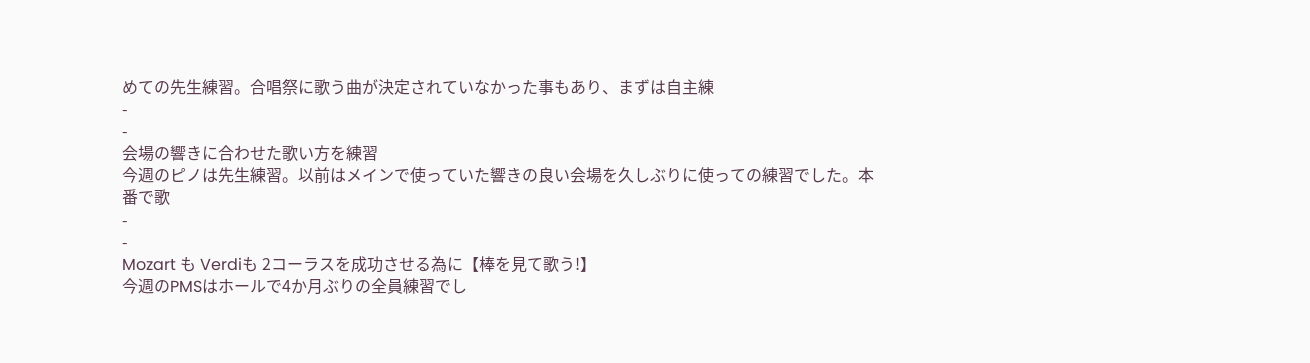めての先生練習。合唱祭に歌う曲が決定されていなかった事もあり、まずは自主練
-
-
会場の響きに合わせた歌い方を練習
今週のピノは先生練習。以前はメインで使っていた響きの良い会場を久しぶりに使っての練習でした。本番で歌
-
-
Mozart も Verdiも 2コーラスを成功させる為に【棒を見て歌う!】
今週のPMSはホールで4か月ぶりの全員練習でし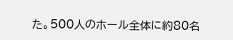た。500人のホール全体に約80名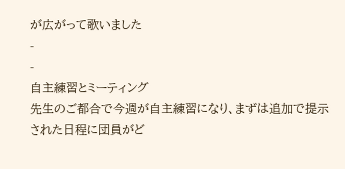が広がって歌いました
-
-
自主練習とミーティング
先生のご都合で今週が自主練習になり、まずは追加で提示された日程に団員がど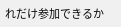れだけ参加できるか